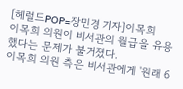[헤럴드POP=장민경 기자]이목희
이목희 의원이 비서관의 월급을 유용했다는 문제가 불거졌다.
이목희 의원 측은 비서관에게 '원래 6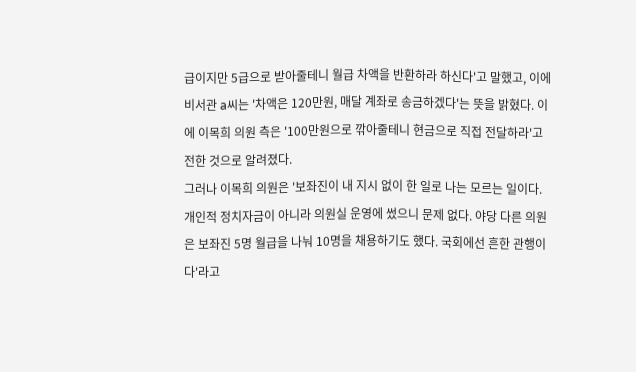급이지만 5급으로 받아줄테니 월급 차액을 반환하라 하신다'고 말했고, 이에 비서관 a씨는 '차액은 120만원, 매달 계좌로 송금하겠다'는 뜻을 밝혔다. 이에 이목희 의원 측은 '100만원으로 깎아줄테니 현금으로 직접 전달하라'고 전한 것으로 알려졌다.
그러나 이목희 의원은 '보좌진이 내 지시 없이 한 일로 나는 모르는 일이다. 개인적 정치자금이 아니라 의원실 운영에 썼으니 문제 없다. 야당 다른 의원은 보좌진 5명 월급을 나눠 10명을 채용하기도 했다. 국회에선 흔한 관행이다'라고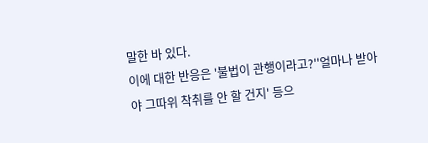말한 바 있다.
이에 대한 반응은 '불법이 관행이라고?''얼마나 받아야 그따위 착취를 안 할 건지' 등으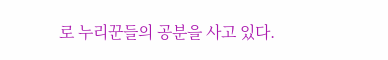로 누리꾼들의 공분을 사고 있다.